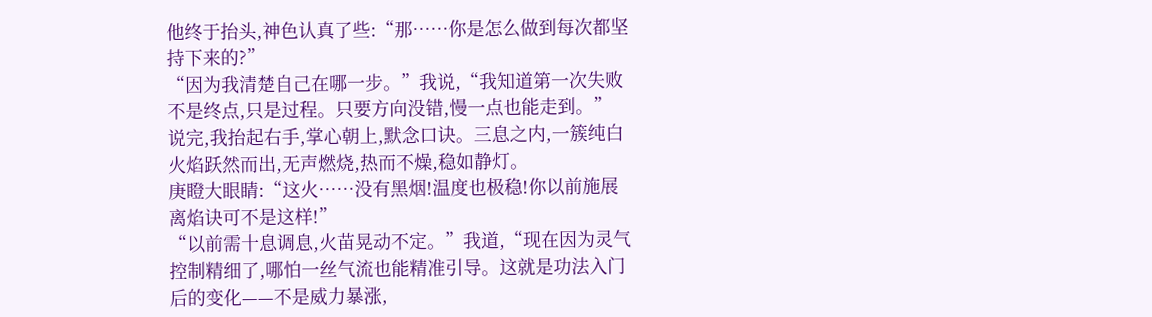他终于抬头,神色认真了些:“那……你是怎么做到每次都坚持下来的?”
“因为我清楚自己在哪一步。”我说,“我知道第一次失败不是终点,只是过程。只要方向没错,慢一点也能走到。”
说完,我抬起右手,掌心朝上,默念口诀。三息之内,一簇纯白火焰跃然而出,无声燃烧,热而不燥,稳如静灯。
庚瞪大眼睛:“这火……没有黑烟!温度也极稳!你以前施展离焰诀可不是这样!”
“以前需十息调息,火苗晃动不定。”我道,“现在因为灵气控制精细了,哪怕一丝气流也能精准引导。这就是功法入门后的变化——不是威力暴涨,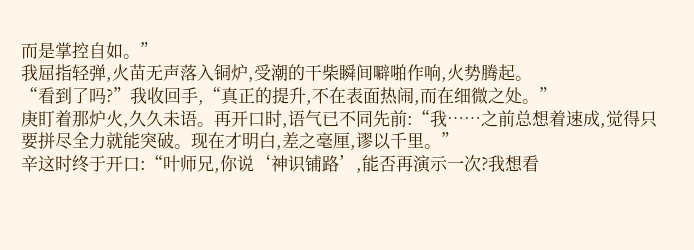而是掌控自如。”
我屈指轻弹,火苗无声落入铜炉,受潮的干柴瞬间噼啪作响,火势腾起。
“看到了吗?”我收回手,“真正的提升,不在表面热闹,而在细微之处。”
庚盯着那炉火,久久未语。再开口时,语气已不同先前:“我……之前总想着速成,觉得只要拼尽全力就能突破。现在才明白,差之毫厘,谬以千里。”
辛这时终于开口:“叶师兄,你说‘神识铺路’,能否再演示一次?我想看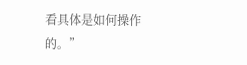看具体是如何操作的。”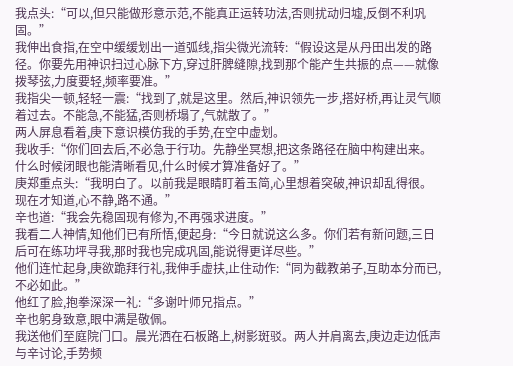我点头:“可以,但只能做形意示范,不能真正运转功法,否则扰动归墟,反倒不利巩固。”
我伸出食指,在空中缓缓划出一道弧线,指尖微光流转:“假设这是从丹田出发的路径。你要先用神识扫过心脉下方,穿过肝脾缝隙,找到那个能产生共振的点——就像拨琴弦,力度要轻,频率要准。”
我指尖一顿,轻轻一震:“找到了,就是这里。然后,神识领先一步,搭好桥,再让灵气顺着过去。不能急,不能猛,否则桥塌了,气就散了。”
两人屏息看着,庚下意识模仿我的手势,在空中虚划。
我收手:“你们回去后,不必急于行功。先静坐冥想,把这条路径在脑中构建出来。什么时候闭眼也能清晰看见,什么时候才算准备好了。”
庚郑重点头:“我明白了。以前我是眼睛盯着玉简,心里想着突破,神识却乱得很。现在才知道,心不静,路不通。”
辛也道:“我会先稳固现有修为,不再强求进度。”
我看二人神情,知他们已有所悟,便起身:“今日就说这么多。你们若有新问题,三日后可在练功坪寻我,那时我也完成巩固,能说得更详尽些。”
他们连忙起身,庚欲跪拜行礼,我伸手虚扶,止住动作:“同为截教弟子,互助本分而已,不必如此。”
他红了脸,抱拳深深一礼:“多谢叶师兄指点。”
辛也躬身致意,眼中满是敬佩。
我送他们至庭院门口。晨光洒在石板路上,树影斑驳。两人并肩离去,庚边走边低声与辛讨论,手势频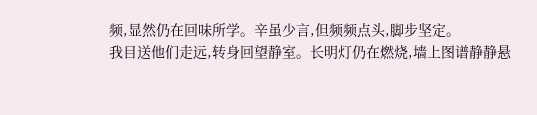频,显然仍在回味所学。辛虽少言,但频频点头,脚步坚定。
我目送他们走远,转身回望静室。长明灯仍在燃烧,墙上图谱静静悬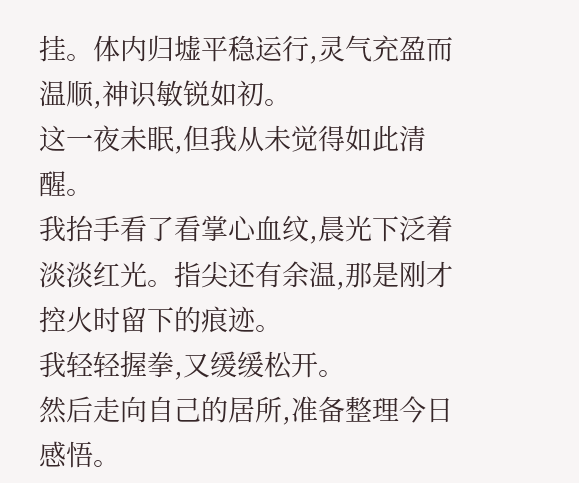挂。体内归墟平稳运行,灵气充盈而温顺,神识敏锐如初。
这一夜未眠,但我从未觉得如此清醒。
我抬手看了看掌心血纹,晨光下泛着淡淡红光。指尖还有余温,那是刚才控火时留下的痕迹。
我轻轻握拳,又缓缓松开。
然后走向自己的居所,准备整理今日感悟。